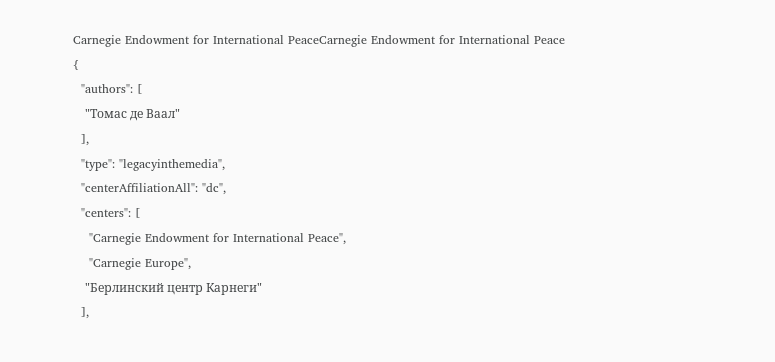Carnegie Endowment for International PeaceCarnegie Endowment for International Peace
{
  "authors": [
    "Томас де Ваал"
  ],
  "type": "legacyinthemedia",
  "centerAffiliationAll": "dc",
  "centers": [
    "Carnegie Endowment for International Peace",
    "Carnegie Europe",
    "Берлинский центр Карнеги"
  ],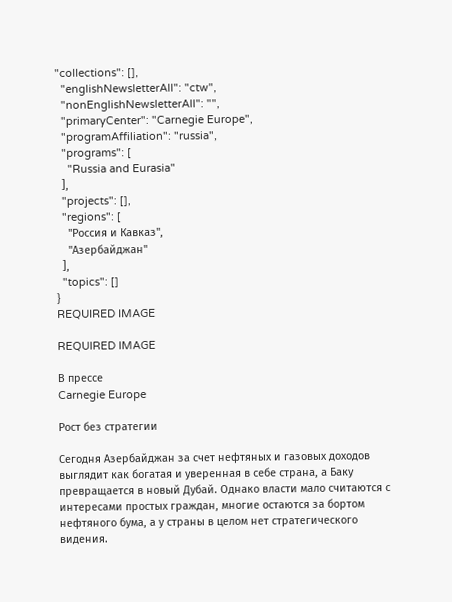"collections": [],
  "englishNewsletterAll": "ctw",
  "nonEnglishNewsletterAll": "",
  "primaryCenter": "Carnegie Europe",
  "programAffiliation": "russia",
  "programs": [
    "Russia and Eurasia"
  ],
  "projects": [],
  "regions": [
    "Россия и Кавказ",
    "Азербайджан"
  ],
  "topics": []
}
REQUIRED IMAGE

REQUIRED IMAGE

В прессе
Carnegie Europe

Рост без стратегии

Сегодня Азербайджан за счет нефтяных и газовых доходов выглядит как богатая и уверенная в себе страна, а Баку превращается в новый Дубай. Однако власти мало считаются с интересами простых граждан, многие остаются за бортом нефтяного бума, а у страны в целом нет стратегического видения.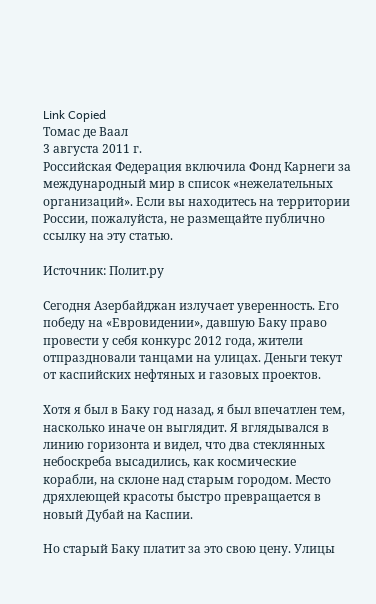Link Copied
Томас де Ваал
3 августа 2011 г.
Российская Федерация включила Фонд Карнеги за международный мир в список «нежелательных организаций». Если вы находитесь на территории России, пожалуйста, не размещайте публично ссылку на эту статью.

Источник: Полит.ру

Сегодня Азербайджан излучает уверенность. Его победу на «Евровидении», давшую Баку право провести у себя конкурс 2012 года, жители отпраздновали танцами на улицах. Деньги текут от каспийских нефтяных и газовых проектов.

Хотя я был в Баку год назад, я был впечатлен тем, насколько иначе он выглядит. Я вглядывался в линию горизонта и видел, что два стеклянных небоскреба высадились, как космические корабли, на склоне над старым городом. Место дряхлеющей красоты быстро превращается в новый Дубай на Каспии.

Но старый Баку платит за это свою цену. Улицы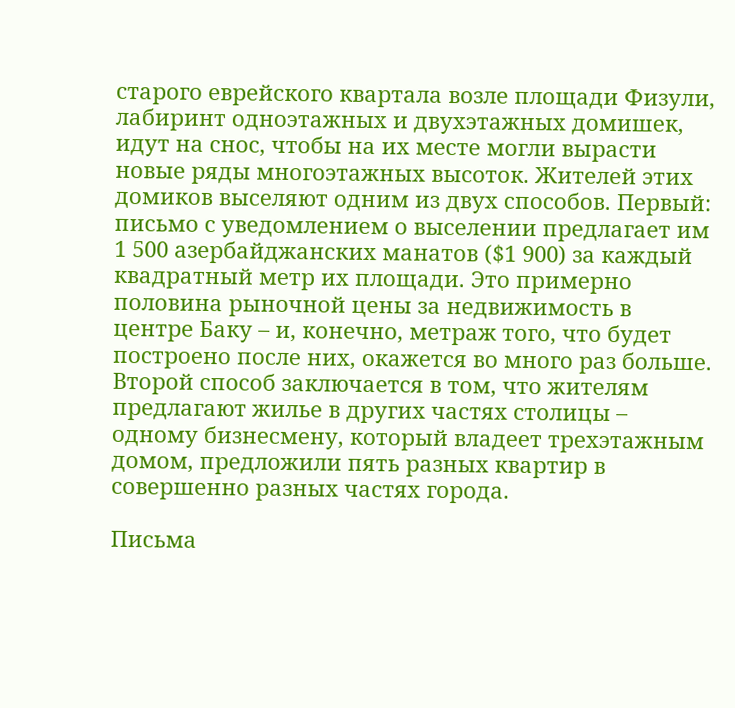старого еврейского квартала возле площади Физули, лабиринт одноэтажных и двухэтажных домишек, идут на снос, чтобы на их месте могли вырасти новые ряды многоэтажных высоток. Жителей этих домиков выселяют одним из двух способов. Первый: письмо с уведомлением о выселении предлагает им 1 500 азербайджанских манатов ($1 900) за каждый квадратный метр их площади. Это примерно половина рыночной цены за недвижимость в центре Баку – и, конечно, метраж того, что будет построено после них, окажется во много раз больше. Второй способ заключается в том, что жителям предлагают жилье в других частях столицы – одному бизнесмену, который владеет трехэтажным домом, предложили пять разных квартир в совершенно разных частях города.

Письма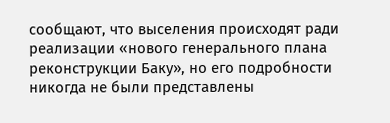сообщают, что выселения происходят ради реализации «нового генерального плана реконструкции Баку», но его подробности никогда не были представлены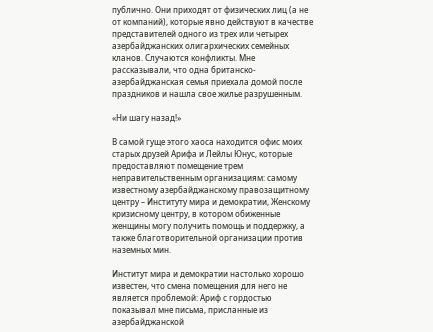публично. Они приходят от физических лиц (а не от компаний), которые явно действуют в качестве представителей одного из трех или четырех азербайджанских олигархических семейных кланов. Случаются конфликты. Мне рассказывали, что одна британско-азербайджанская семья приехала домой после праздников и нашла свое жилье разрушенным.

«Ни шагу назад!»

В самой гуще этого хаоса находится офис моих старых друзей Арифа и Лейлы Юнус, которые предоставляют помещение трем неправительственным организациям: самому известному азербайджанскому правозащитному центру – Институту мира и демократии, Женскому кризисному центру, в котором обиженные женщины могу получить помощь и поддержку, а также благотворительной организации против наземных мин.

Институт мира и демократии настолько хорошо известен, что смена помещения для него не является проблемой: Ариф с гордостью показывал мне письма, присланные из азербайджанской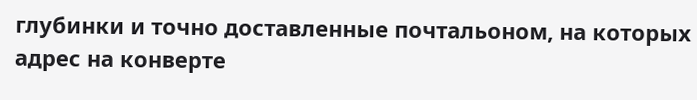глубинки и точно доставленные почтальоном, на которых адрес на конверте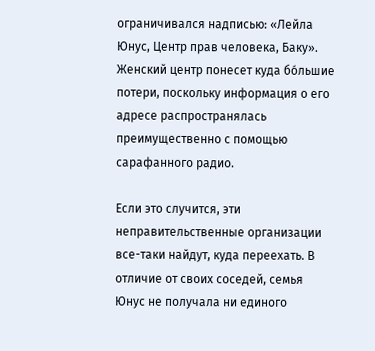ограничивался надписью: «Лейла Юнус, Центр прав человека, Баку». Женский центр понесет куда бóльшие потери, поскольку информация о его адресе распространялась преимущественно с помощью сарафанного радио.

Если это случится, эти неправительственные организации все-таки найдут, куда переехать. В отличие от своих соседей, семья Юнус не получала ни единого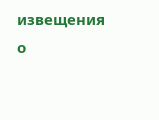извещения о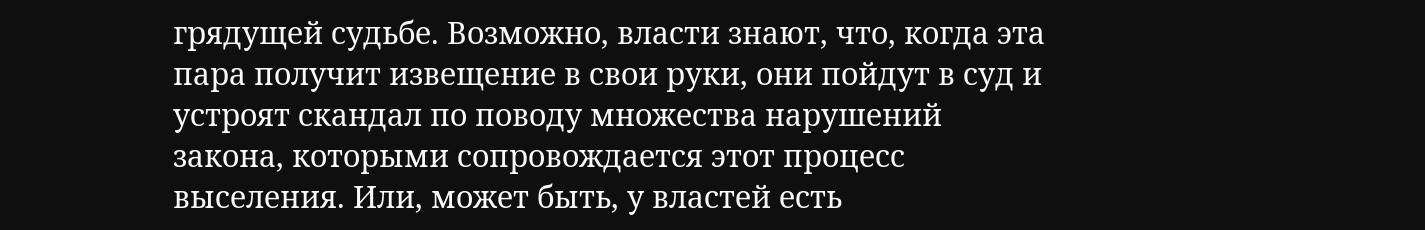грядущей судьбе. Возможно, власти знают, что, когда эта пара получит извещение в свои руки, они пойдут в суд и устроят скандал по поводу множества нарушений закона, которыми сопровождается этот процесс выселения. Или, может быть, у властей есть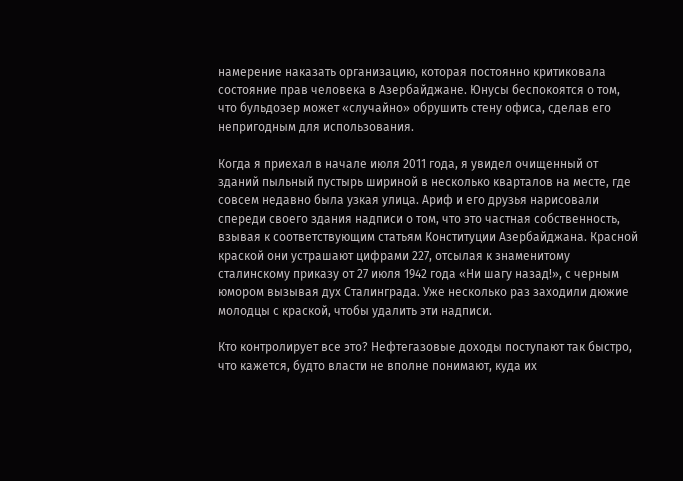намерение наказать организацию, которая постоянно критиковала состояние прав человека в Азербайджане. Юнусы беспокоятся о том, что бульдозер может «случайно» обрушить стену офиса, сделав его непригодным для использования.

Когда я приехал в начале июля 2011 года, я увидел очищенный от зданий пыльный пустырь шириной в несколько кварталов на месте, где совсем недавно была узкая улица. Ариф и его друзья нарисовали спереди своего здания надписи о том, что это частная собственность, взывая к соответствующим статьям Конституции Азербайджана. Красной краской они устрашают цифрами 227, отсылая к знаменитому сталинскому приказу от 27 июля 1942 года «Ни шагу назад!», с черным юмором вызывая дух Сталинграда. Уже несколько раз заходили дюжие молодцы с краской, чтобы удалить эти надписи.

Кто контролирует все это? Нефтегазовые доходы поступают так быстро, что кажется, будто власти не вполне понимают, куда их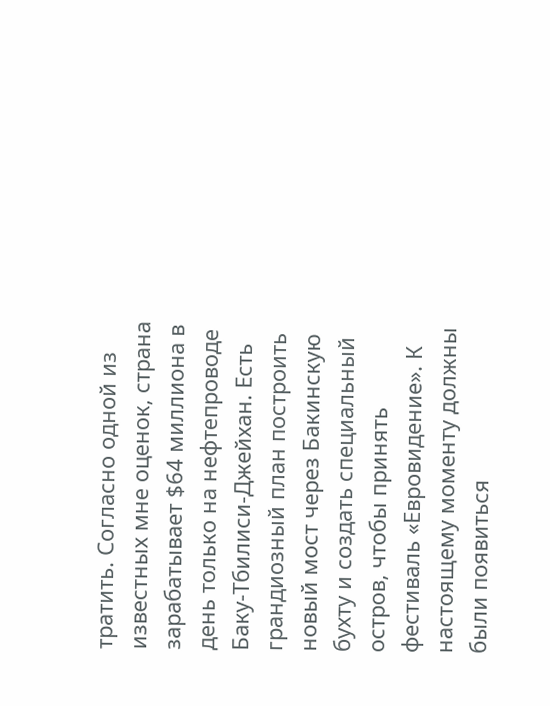тратить. Согласно одной из известных мне оценок, страна зарабатывает $64 миллиона в день только на нефтепроводе Баку-Тбилиси-Джейхан. Есть грандиозный план построить новый мост через Бакинскую бухту и создать специальный остров, чтобы принять фестиваль «Евровидение». К настоящему моменту должны были появиться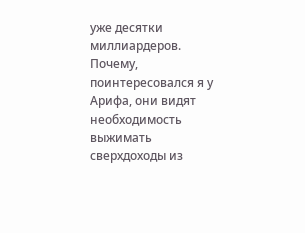уже десятки миллиардеров. Почему, поинтересовался я у Арифа, они видят необходимость выжимать сверхдоходы из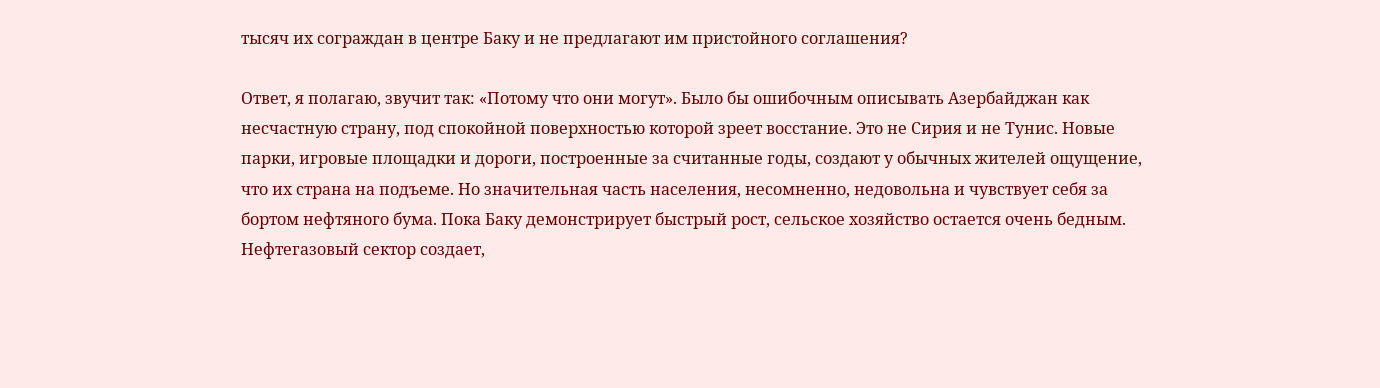тысяч их сограждан в центре Баку и не предлагают им пристойного соглашения?

Ответ, я полагаю, звучит так: «Потому что они могут». Было бы ошибочным описывать Азербайджан как несчастную страну, под спокойной поверхностью которой зреет восстание. Это не Сирия и не Тунис. Новые парки, игровые площадки и дороги, построенные за считанные годы, создают у обычных жителей ощущение, что их страна на подъеме. Но значительная часть населения, несомненно, недовольна и чувствует себя за бортом нефтяного бума. Пока Баку демонстрирует быстрый рост, сельское хозяйство остается очень бедным. Нефтегазовый сектор создает,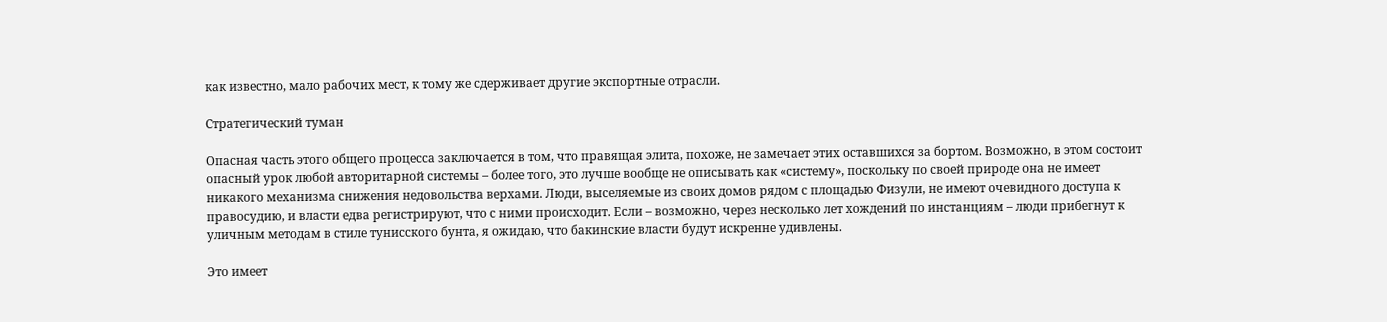как известно, мало рабочих мест, к тому же сдерживает другие экспортные отрасли.

Стратегический туман

Опасная часть этого общего процесса заключается в том, что правящая элита, похоже, не замечает этих оставшихся за бортом. Возможно, в этом состоит опасный урок любой авторитарной системы – более того, это лучше вообще не описывать как «систему», поскольку по своей природе она не имеет никакого механизма снижения недовольства верхами. Люди, выселяемые из своих домов рядом с площадью Физули, не имеют очевидного доступа к правосудию, и власти едва регистрируют, что с ними происходит. Если – возможно, через несколько лет хождений по инстанциям – люди прибегнут к уличным методам в стиле тунисского бунта, я ожидаю, что бакинские власти будут искренне удивлены.

Это имеет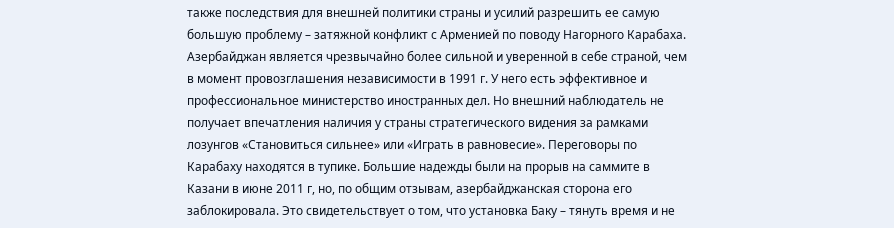также последствия для внешней политики страны и усилий разрешить ее самую большую проблему – затяжной конфликт с Арменией по поводу Нагорного Карабаха. Азербайджан является чрезвычайно более сильной и уверенной в себе страной, чем в момент провозглашения независимости в 1991 г. У него есть эффективное и профессиональное министерство иностранных дел. Но внешний наблюдатель не получает впечатления наличия у страны стратегического видения за рамками лозунгов «Становиться сильнее» или «Играть в равновесие». Переговоры по Карабаху находятся в тупике. Большие надежды были на прорыв на саммите в Казани в июне 2011 г, но, по общим отзывам, азербайджанская сторона его заблокировала. Это свидетельствует о том, что установка Баку – тянуть время и не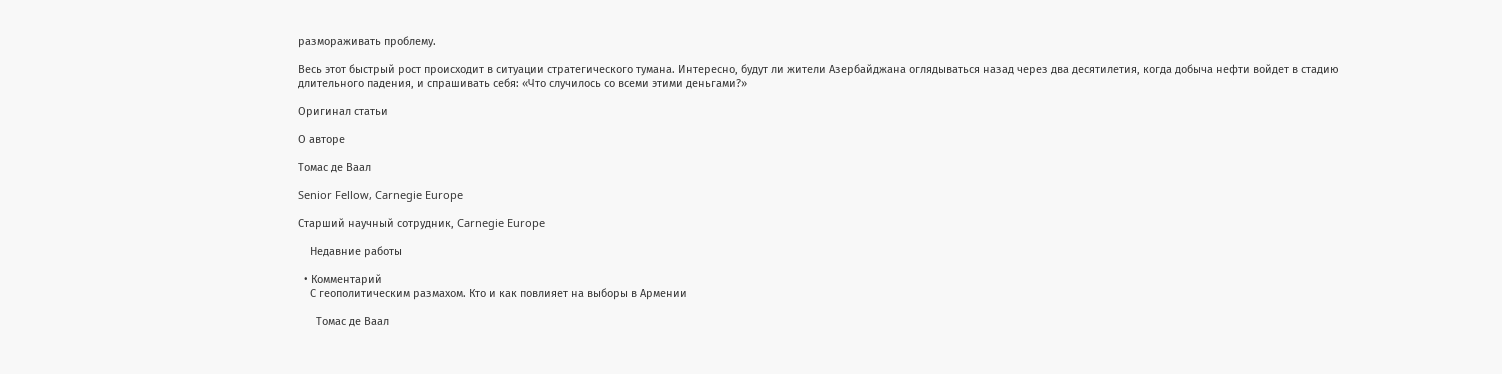размораживать проблему.

Весь этот быстрый рост происходит в ситуации стратегического тумана. Интересно, будут ли жители Азербайджана оглядываться назад через два десятилетия, когда добыча нефти войдет в стадию длительного падения, и спрашивать себя: «Что случилось со всеми этими деньгами?»

Оригинал статьи

О авторе

Томас де Ваал

Senior Fellow, Carnegie Europe

Старший научный сотрудник, Carnegie Europe

    Недавние работы

  • Комментарий
    С геополитическим размахом. Кто и как повлияет на выборы в Армении

      Томас де Ваал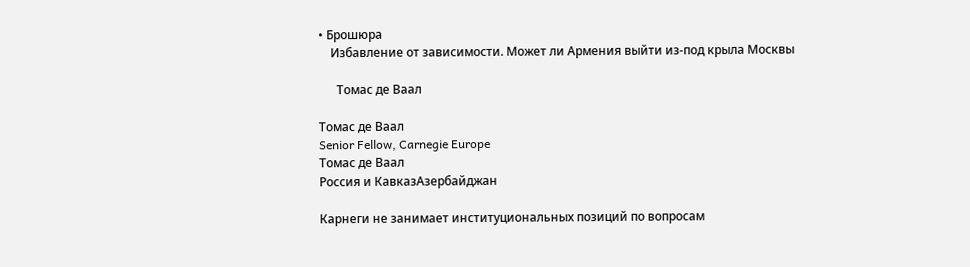• Брошюра
    Избавление от зависимости. Может ли Армения выйти из-под крыла Москвы

      Томас де Ваал

Томас де Ваал
Senior Fellow, Carnegie Europe
Томас де Ваал
Россия и КавказАзербайджан

Карнеги не занимает институциональных позиций по вопросам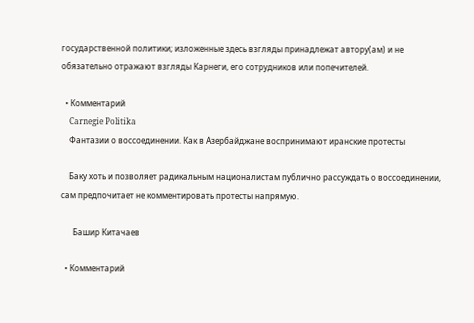государственной политики; изложенные здесь взгляды принадлежат автору(ам) и не обязательно отражают взгляды Карнеги, его сотрудников или попечителей.

  • Комментарий
    Carnegie Politika
    Фантазии о воссоединении. Как в Азербайджане воспринимают иранские протесты

    Баку хоть и позволяет радикальным националистам публично рассуждать о воссоединении, сам предпочитает не комментировать протесты напрямую.

      Башир Китачаев

  • Комментарий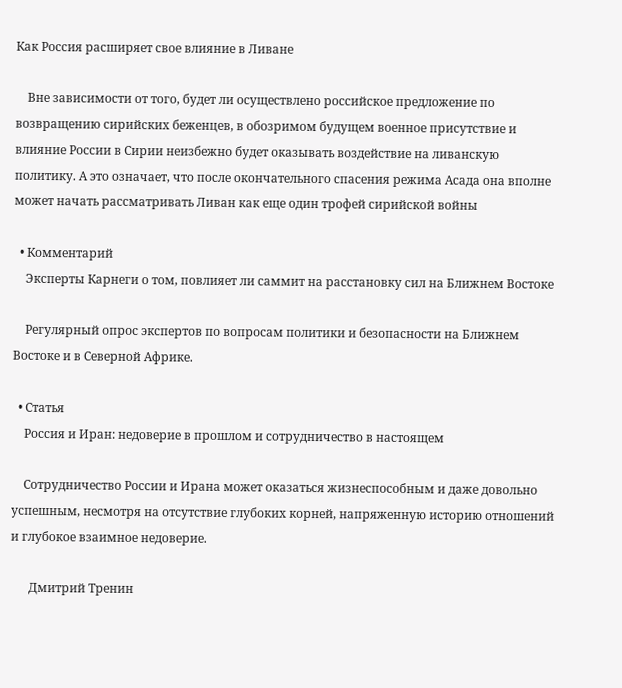Как Россия расширяет свое влияние в Ливане

    Вне зависимости от того, будет ли осуществлено российское предложение по возвращению сирийских беженцев, в обозримом будущем военное присутствие и влияние России в Сирии неизбежно будет оказывать воздействие на ливанскую политику. А это означает, что после окончательного спасения режима Асада она вполне может начать рассматривать Ливан как еще один трофей сирийской войны

  • Комментарий
    Эксперты Карнеги о том, повлияет ли саммит на расстановку сил на Ближнем Востоке

    Регулярный опрос экспертов по вопросам политики и безопасности на Ближнем Востоке и в Северной Африке.

  • Статья
    Россия и Иран: недоверие в прошлом и сотрудничество в настоящем

    Сотрудничество России и Ирана может оказаться жизнеспособным и даже довольно успешным, несмотря на отсутствие глубоких корней, напряженную историю отношений и глубокое взаимное недоверие.

      Дмитрий Тренин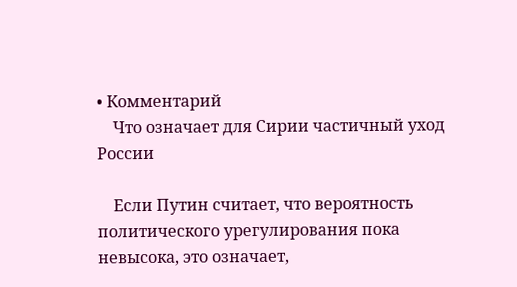• Комментарий
    Что означает для Сирии частичный уход России

    Если Путин считает, что вероятность политического урегулирования пока невысока, это означает,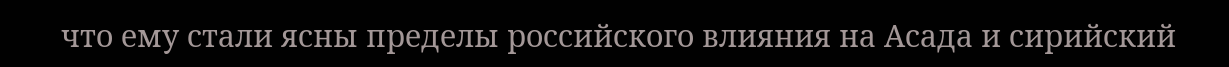что ему стали ясны пределы российского влияния на Асада и сирийский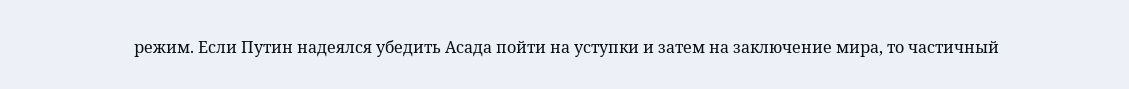режим. Если Путин надеялся убедить Асада пойти на уступки и затем на заключение мира, то частичный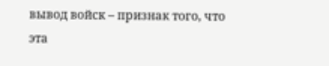вывод войск – признак того, что эта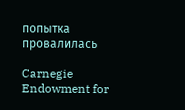попытка провалилась

Carnegie Endowment for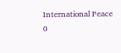International Peace
0